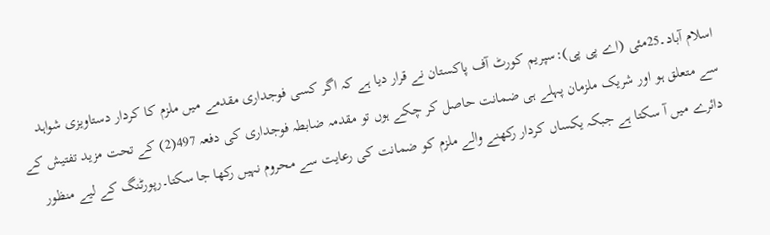اسلام آباد۔25مئی (اے پی پی):سپریم کورٹ آف پاکستان نے قرار دیا ہے کہ اگر کسی فوجداری مقدمے میں ملزم کا کردار دستاویزی شواہد سے متعلق ہو اور شریک ملزمان پہلے ہی ضمانت حاصل کر چکے ہوں تو مقدمہ ضابطہ فوجداری کی دفعہ 497(2) کے تحت مزید تفتیش کے دائرے میں آ سکتا ہے جبکہ یکساں کردار رکھنے والے ملزم کو ضمانت کی رعایت سے محروم نہیں رکھا جا سکتا۔رپورٹنگ کے لیے منظور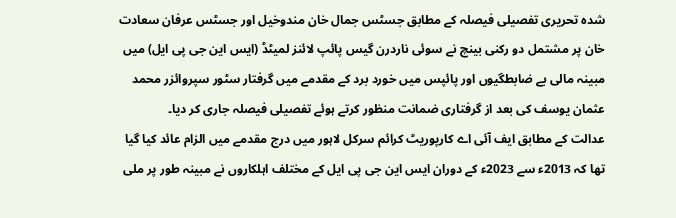شدہ تحریری تفصیلی فیصلہ کے مطابق جسٹس جمال خان مندوخیل اور جسٹس عرفان سعادت خان پر مشتمل دو رکنی بینچ نے سوئی ناردرن گیس پائپ لائنز لمیٹڈ (ایس این جی پی ایل) میں مبینہ مالی بے ضابطگیوں اور پائپس میں خورد برد کے مقدمے میں گرفتار سٹور سپروائزر محمد عثمان یوسف کی بعد از گرفتاری ضمانت منظور کرتے ہوئے تفصیلی فیصلہ جاری کر دیا۔
عدالت کے مطابق ایف آئی اے کارپوریٹ کرائم سرکل لاہور میں درج مقدمے میں الزام عائد کیا گیا تھا کہ 2013ء سے 2023ء کے دوران ایس این جی پی ایل کے مختلف اہلکاروں نے مبینہ طور پر ملی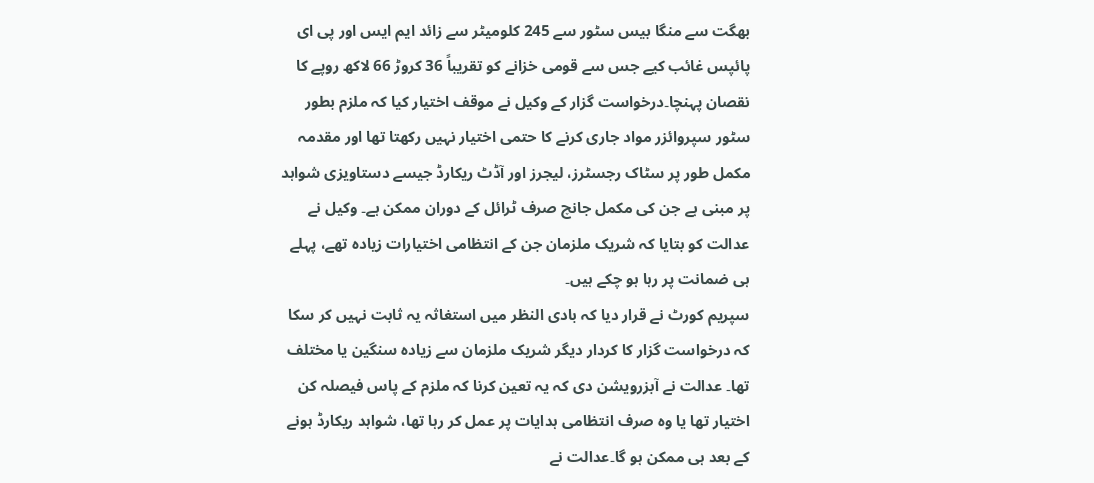بھگت سے منگا بیس سٹور سے 245 کلومیٹر سے زائد ایم ایس اور پی ای پائپس غائب کیے جس سے قومی خزانے کو تقریباً 36 کروڑ 66 لاکھ روپے کا نقصان پہنچا۔درخواست گزار کے وکیل نے موقف اختیار کیا کہ ملزم بطور سٹور سپروائزر مواد جاری کرنے کا حتمی اختیار نہیں رکھتا تھا اور مقدمہ مکمل طور پر سٹاک رجسٹرز، لیجرز اور آڈٹ ریکارڈ جیسے دستاویزی شواہد پر مبنی ہے جن کی مکمل جانچ صرف ٹرائل کے دوران ممکن ہے۔ وکیل نے عدالت کو بتایا کہ شریک ملزمان جن کے انتظامی اختیارات زیادہ تھے، پہلے ہی ضمانت پر رہا ہو چکے ہیں۔
سپریم کورٹ نے قرار دیا کہ بادی النظر میں استغاثہ یہ ثابت نہیں کر سکا کہ درخواست گزار کا کردار دیگر شریک ملزمان سے زیادہ سنگین یا مختلف تھا۔ عدالت نے آبزرویشن دی کہ یہ تعین کرنا کہ ملزم کے پاس فیصلہ کن اختیار تھا یا وہ صرف انتظامی ہدایات پر عمل کر رہا تھا، شواہد ریکارڈ ہونے کے بعد ہی ممکن ہو گا۔عدالت نے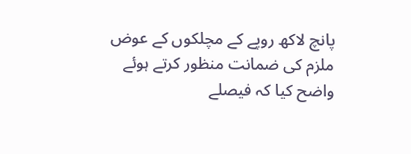پانچ لاکھ روپے کے مچلکوں کے عوض ملزم کی ضمانت منظور کرتے ہوئے واضح کیا کہ فیصلے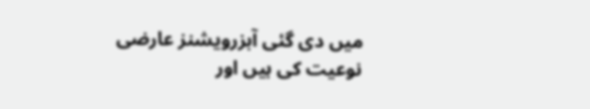میں دی گئی آبزرویشنز عارضی نوعیت کی ہیں اور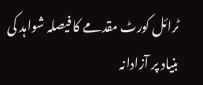ٹرائل کورٹ مقدمے کا فیصلہ شواہد کی بنیاد پر آزادانہ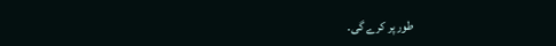طور پر کرے گی۔